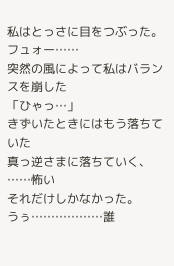私はとっさに目をつぶった。
フュォー……
突然の風によって私はバランスを崩した
「ひゃっ…」
きずいたときにはもう落ちていた
真っ逆さまに落ちていく、
……怖い
それだけしかなかった。
うぅ………………誰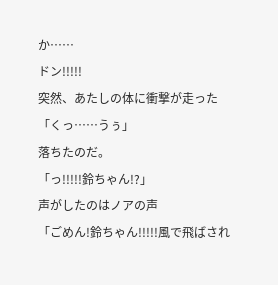か……
ドン!!!!!
突然、あたしの体に衝撃が走った
「くっ……うぅ」
落ちたのだ。
「っ!!!!!鈴ちゃん!?」
声がしたのはノアの声
「ごめん!鈴ちゃん!!!!!風で飛ばされ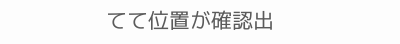てて位置が確認出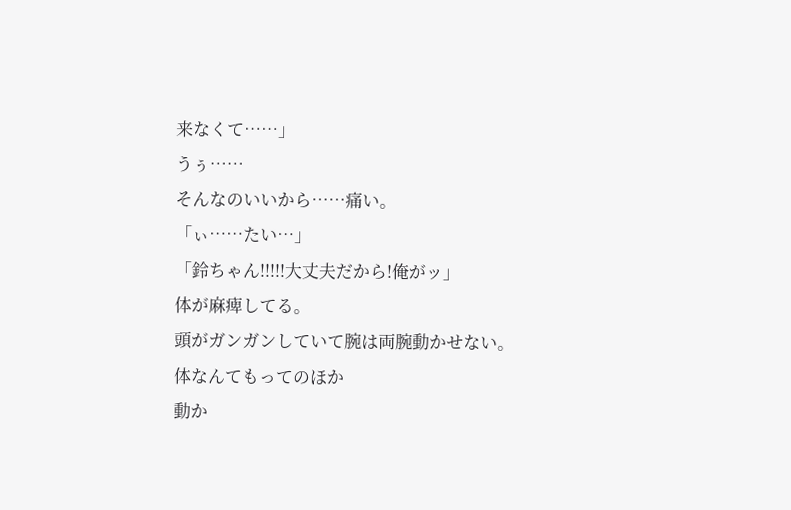来なくて……」
うぅ……
そんなのいいから……痛い。
「ぃ……たい…」
「鈴ちゃん!!!!!大丈夫だから!俺がッ」
体が麻痺してる。
頭がガンガンしていて腕は両腕動かせない。
体なんてもってのほか
動か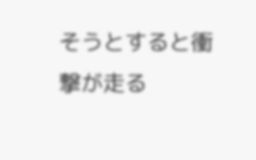そうとすると衝撃が走る